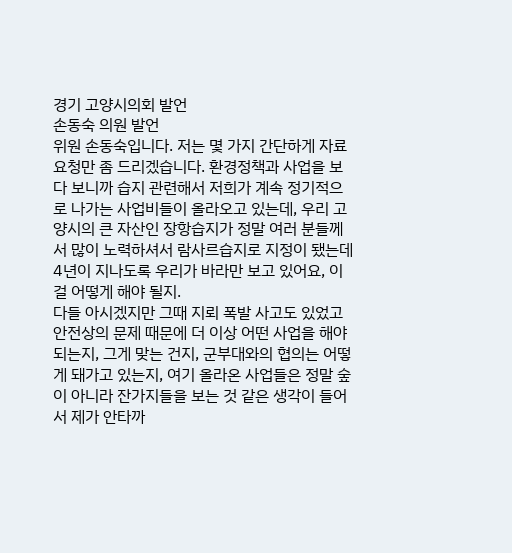경기 고양시의회 발언
손동숙 의원 발언
위원 손동숙입니다. 저는 몇 가지 간단하게 자료 요청만 좀 드리겠습니다. 환경정책과 사업을 보다 보니까 습지 관련해서 저희가 계속 정기적으로 나가는 사업비들이 올라오고 있는데, 우리 고양시의 큰 자산인 장항습지가 정말 여러 분들께서 많이 노력하셔서 람사르습지로 지정이 됐는데 4년이 지나도록 우리가 바라만 보고 있어요, 이걸 어떻게 해야 될지.
다들 아시겠지만 그때 지뢰 폭발 사고도 있었고 안전상의 문제 때문에 더 이상 어떤 사업을 해야 되는지, 그게 맞는 건지, 군부대와의 협의는 어떻게 돼가고 있는지, 여기 올라온 사업들은 정말 숲이 아니라 잔가지들을 보는 것 같은 생각이 들어서 제가 안타까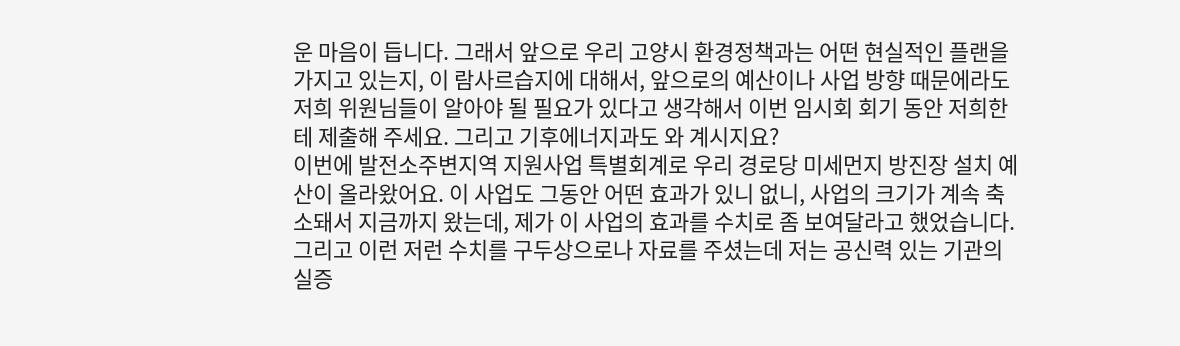운 마음이 듭니다. 그래서 앞으로 우리 고양시 환경정책과는 어떤 현실적인 플랜을 가지고 있는지, 이 람사르습지에 대해서, 앞으로의 예산이나 사업 방향 때문에라도 저희 위원님들이 알아야 될 필요가 있다고 생각해서 이번 임시회 회기 동안 저희한테 제출해 주세요. 그리고 기후에너지과도 와 계시지요?
이번에 발전소주변지역 지원사업 특별회계로 우리 경로당 미세먼지 방진장 설치 예산이 올라왔어요. 이 사업도 그동안 어떤 효과가 있니 없니, 사업의 크기가 계속 축소돼서 지금까지 왔는데, 제가 이 사업의 효과를 수치로 좀 보여달라고 했었습니다. 그리고 이런 저런 수치를 구두상으로나 자료를 주셨는데 저는 공신력 있는 기관의 실증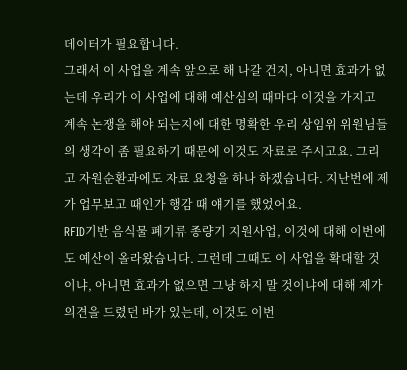데이터가 필요합니다.
그래서 이 사업을 계속 앞으로 해 나갈 건지, 아니면 효과가 없는데 우리가 이 사업에 대해 예산심의 때마다 이것을 가지고 계속 논쟁을 해야 되는지에 대한 명확한 우리 상임위 위원님들의 생각이 좀 필요하기 때문에 이것도 자료로 주시고요. 그리고 자원순환과에도 자료 요청을 하나 하겠습니다. 지난번에 제가 업무보고 때인가 행감 때 얘기를 했었어요.
RFID기반 음식물 폐기류 종량기 지원사업, 이것에 대해 이번에도 예산이 올라왔습니다. 그런데 그때도 이 사업을 확대할 것이냐, 아니면 효과가 없으면 그냥 하지 말 것이냐에 대해 제가 의견을 드렸던 바가 있는데, 이것도 이번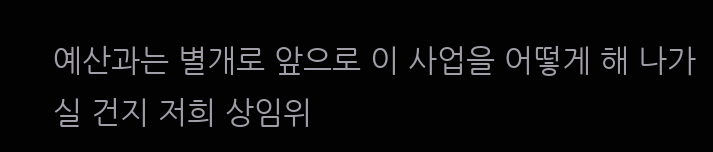예산과는 별개로 앞으로 이 사업을 어떻게 해 나가실 건지 저희 상임위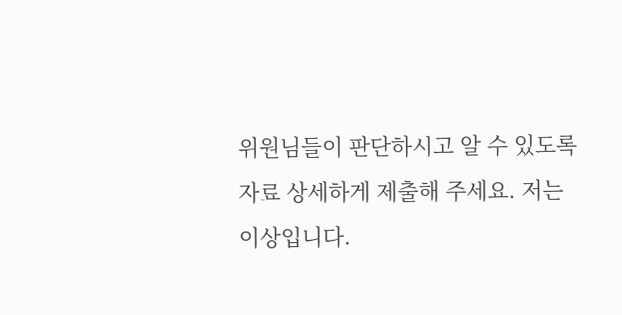위원님들이 판단하시고 알 수 있도록 자료 상세하게 제출해 주세요. 저는 이상입니다.